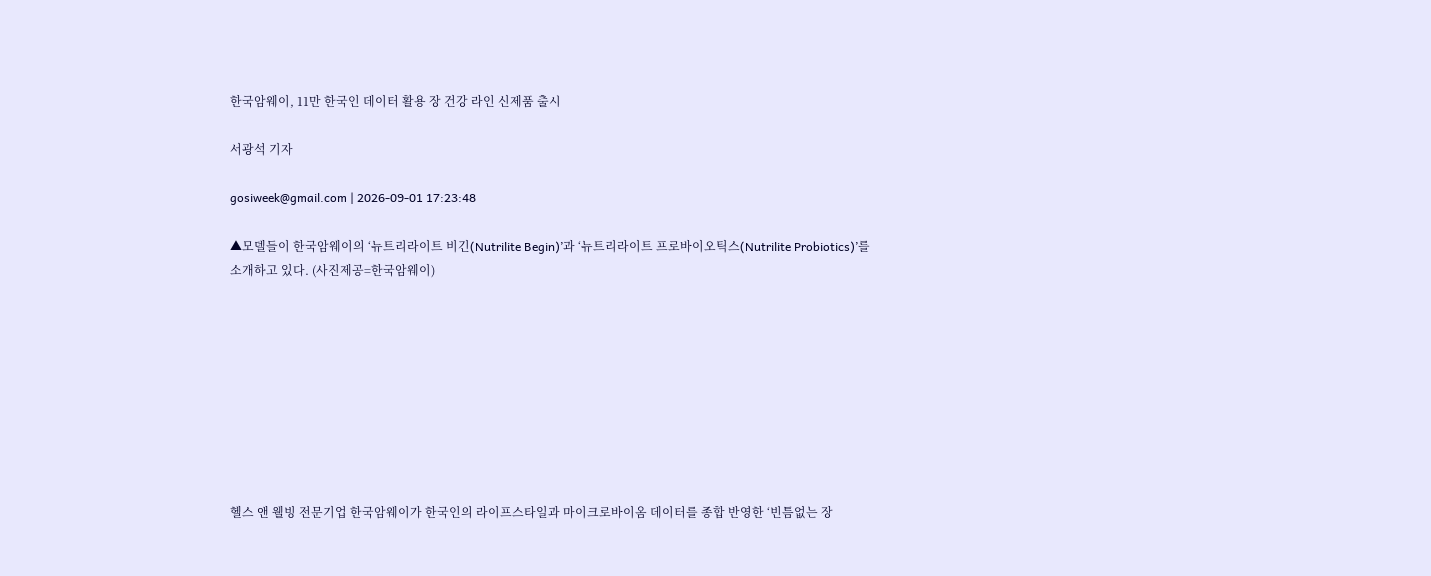한국암웨이, 11만 한국인 데이터 활용 장 건강 라인 신제품 출시

서광석 기자

gosiweek@gmail.com | 2026-09-01 17:23:48

▲모델들이 한국암웨이의 ‘뉴트리라이트 비긴(Nutrilite Begin)’과 ‘뉴트리라이트 프로바이오틱스(Nutrilite Probiotics)’를 소개하고 있다. (사진제공=한국암웨이)









헬스 앤 웰빙 전문기업 한국암웨이가 한국인의 라이프스타일과 마이크로바이옴 데이터를 종합 반영한 ‘빈틈없는 장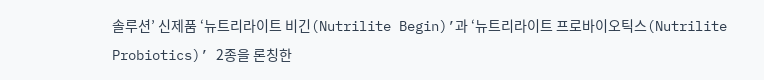솔루션’ 신제품 ‘뉴트리라이트 비긴(Nutrilite Begin)’과 ‘뉴트리라이트 프로바이오틱스(Nutrilite Probiotics)’ 2종을 론칭한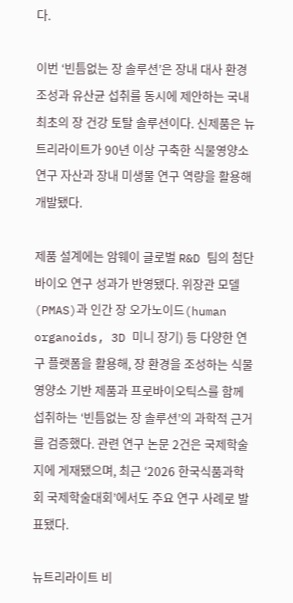다.

이번 ‘빈틈없는 장 솔루션’은 장내 대사 환경 조성과 유산균 섭취를 동시에 제안하는 국내 최초의 장 건강 토탈 솔루션이다. 신제품은 뉴트리라이트가 90년 이상 구축한 식물영양소 연구 자산과 장내 미생물 연구 역량을 활용해 개발됐다.

제품 설계에는 암웨이 글로벌 R&D 팀의 첨단 바이오 연구 성과가 반영됐다. 위장관 모델(PMAS)과 인간 장 오가노이드(human organoids, 3D 미니 장기) 등 다양한 연구 플랫폼을 활용해, 장 환경을 조성하는 식물영양소 기반 제품과 프로바이오틱스를 함께 섭취하는 ‘빈틈없는 장 솔루션’의 과학적 근거를 검증했다. 관련 연구 논문 2건은 국제학술지에 게재됐으며, 최근 ‘2026 한국식품과학회 국제학술대회’에서도 주요 연구 사례로 발표됐다.

뉴트리라이트 비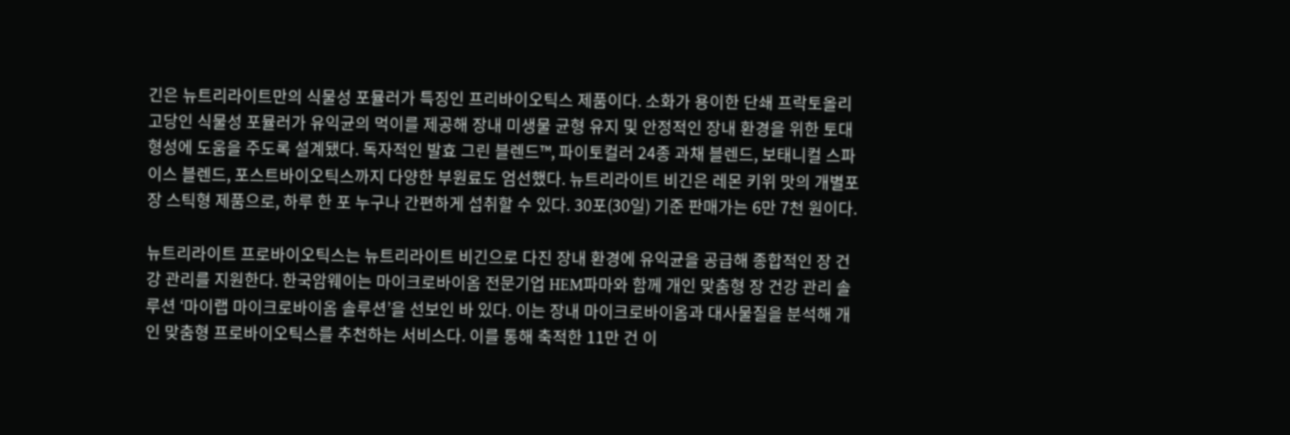긴은 뉴트리라이트만의 식물성 포뮬러가 특징인 프리바이오틱스 제품이다. 소화가 용이한 단쇄 프락토올리고당인 식물성 포뮬러가 유익균의 먹이를 제공해 장내 미생물 균형 유지 및 안정적인 장내 환경을 위한 토대 형성에 도움을 주도록 설계됐다. 독자적인 발효 그린 블렌드™, 파이토컬러 24종 과채 블렌드, 보태니컬 스파이스 블렌드, 포스트바이오틱스까지 다양한 부원료도 엄선했다. 뉴트리라이트 비긴은 레몬 키위 맛의 개별포장 스틱형 제품으로, 하루 한 포 누구나 간편하게 섭취할 수 있다. 30포(30일) 기준 판매가는 6만 7천 원이다.

뉴트리라이트 프로바이오틱스는 뉴트리라이트 비긴으로 다진 장내 환경에 유익균을 공급해 종합적인 장 건강 관리를 지원한다. 한국암웨이는 마이크로바이옴 전문기업 HEM파마와 함께 개인 맞춤형 장 건강 관리 솔루션 ‘마이랩 마이크로바이옴 솔루션’을 선보인 바 있다. 이는 장내 마이크로바이옴과 대사물질을 분석해 개인 맞춤형 프로바이오틱스를 추천하는 서비스다. 이를 통해 축적한 11만 건 이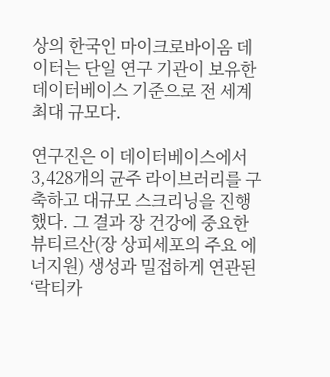상의 한국인 마이크로바이옴 데이터는 단일 연구 기관이 보유한 데이터베이스 기준으로 전 세계 최대 규모다.

연구진은 이 데이터베이스에서 3,428개의 균주 라이브러리를 구축하고 대규모 스크리닝을 진행했다. 그 결과 장 건강에 중요한 뷰티르산(장 상피세포의 주요 에너지원) 생성과 밀접하게 연관된 ‘락티카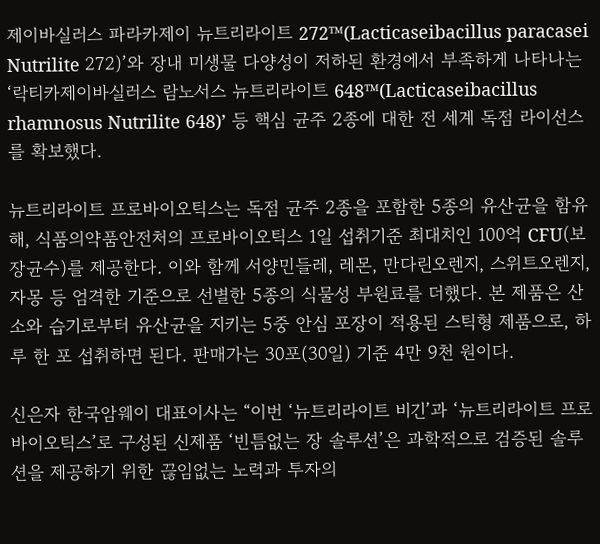제이바실러스 파라카제이 뉴트리라이트 272™(Lacticaseibacillus paracasei Nutrilite 272)’와 장내 미생물 다양성이 저하된 환경에서 부족하게 나타나는 ‘락티카제이바실러스 람노서스 뉴트리라이트 648™(Lacticaseibacillus rhamnosus Nutrilite 648)’ 등 핵심 균주 2종에 대한 전 세계 독점 라이선스를 확보했다.

뉴트리라이트 프로바이오틱스는 독점 균주 2종을 포함한 5종의 유산균을 함유해, 식품의약품안전처의 프로바이오틱스 1일 섭취기준 최대치인 100억 CFU(보장균수)를 제공한다. 이와 함께 서양민들레, 레몬, 만다린오렌지, 스위트오렌지, 자몽 등 엄격한 기준으로 선별한 5종의 식물성 부원료를 더했다. 본 제품은 산소와 습기로부터 유산균을 지키는 5중 안심 포장이 적용된 스틱형 제품으로, 하루 한 포 섭취하면 된다. 판매가는 30포(30일) 기준 4만 9천 원이다.

신은자 한국암웨이 대표이사는 “이번 ‘뉴트리라이트 비긴’과 ‘뉴트리라이트 프로바이오틱스’로 구성된 신제품 ‘빈틈없는 장 솔루션’은 과학적으로 검증된 솔루션을 제공하기 위한 끊임없는 노력과 투자의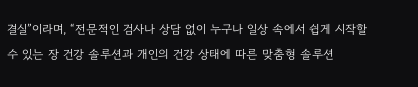결실”이라며, “전문적인 검사나 상담 없이 누구나 일상 속에서 쉽게 시작할 수 있는 장 건강 솔루션과 개인의 건강 상태에 따른 맞춤형 솔루션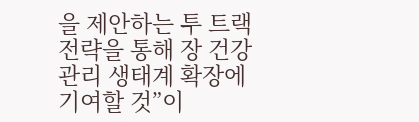을 제안하는 투 트랙 전략을 통해 장 건강 관리 생태계 확장에 기여할 것”이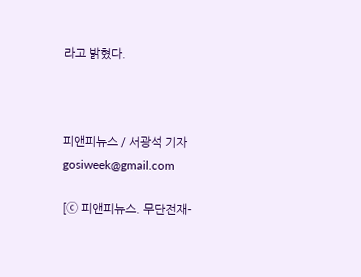라고 밝혔다.



피앤피뉴스 / 서광석 기자 gosiweek@gmail.com

[ⓒ 피앤피뉴스. 무단전재-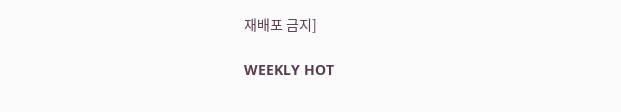재배포 금지]

WEEKLY HOT